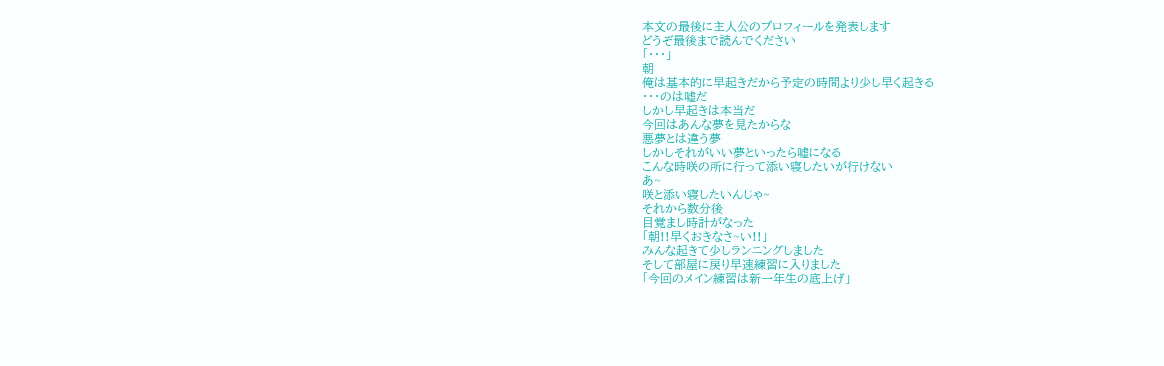本文の最後に主人公のプロフィールを発表します
どうぞ最後まで読んでください
「・・・」
朝
俺は基本的に早起きだから予定の時間より少し早く起きる
・・・のは嘘だ
しかし早起きは本当だ
今回はあんな夢を見たからな
悪夢とは違う夢
しかしそれがいい夢といったら嘘になる
こんな時咲の所に行って添い寝したいが行けない
あ~
咲と添い寝したいんじゃ~
それから数分後
目覚まし時計がなった
「朝!!早くおきなさ~い!!」
みんな起きて少しランニングしました
そして部屋に戻り早速練習に入りました
「今回のメイン練習は新一年生の底上げ」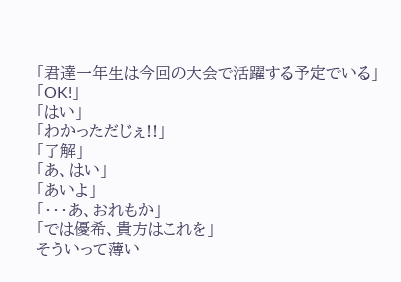「君達一年生は今回の大会で活躍する予定でいる」
「OK!」
「はい」
「わかっただじぇ!!」
「了解」
「あ、はい」
「あいよ」
「・・・あ、おれもか」
「では優希、貴方はこれを」
そういって薄い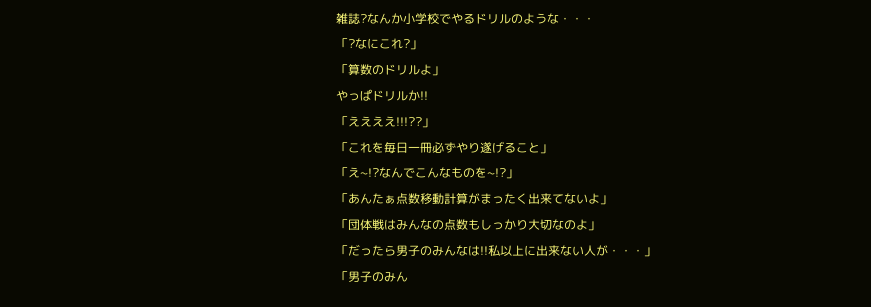雑誌?なんか小学校でやるドリルのような・・・
「?なにこれ?」
「算数のドリルよ」
やっぱドリルか!!
「ええええ!!!??」
「これを毎日一冊必ずやり遂げること」
「え~!?なんでこんなものを~!?」
「あんたぁ点数移動計算がまったく出来てないよ」
「団体戦はみんなの点数もしっかり大切なのよ」
「だったら男子のみんなは!!私以上に出来ない人が・・・」
「男子のみん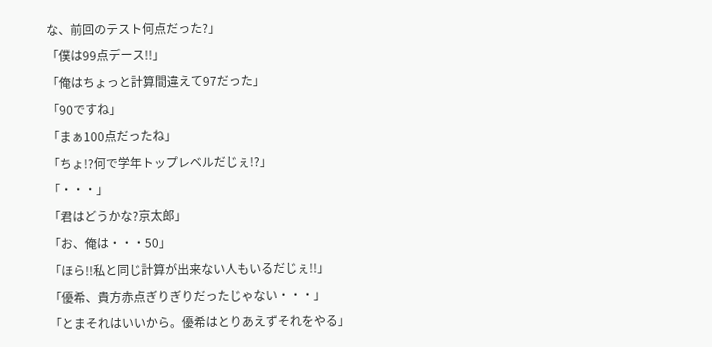な、前回のテスト何点だった?」
「僕は99点デース!!」
「俺はちょっと計算間違えて97だった」
「90ですね」
「まぁ100点だったね」
「ちょ!?何で学年トップレベルだじぇ!?」
「・・・」
「君はどうかな?京太郎」
「お、俺は・・・50」
「ほら!!私と同じ計算が出来ない人もいるだじぇ!!」
「優希、貴方赤点ぎりぎりだったじゃない・・・」
「とまそれはいいから。優希はとりあえずそれをやる」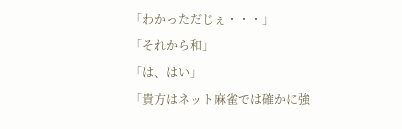「わかっただじぇ・・・」
「それから和」
「は、はい」
「貴方はネット麻雀では確かに強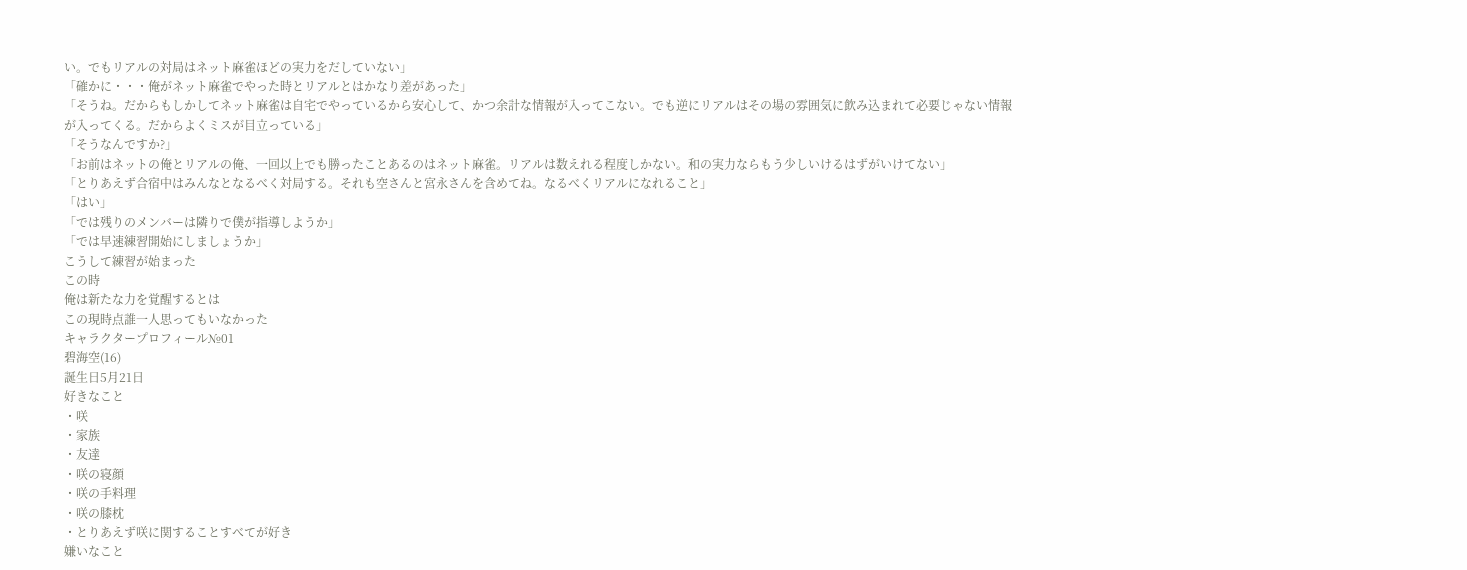い。でもリアルの対局はネット麻雀ほどの実力をだしていない」
「確かに・・・俺がネット麻雀でやった時とリアルとはかなり差があった」
「そうね。だからもしかしてネット麻雀は自宅でやっているから安心して、かつ余計な情報が入ってこない。でも逆にリアルはその場の雰囲気に飲み込まれて必要じゃない情報が入ってくる。だからよくミスが目立っている」
「そうなんですか?」
「お前はネットの俺とリアルの俺、一回以上でも勝ったことあるのはネット麻雀。リアルは数えれる程度しかない。和の実力ならもう少しいけるはずがいけてない」
「とりあえず合宿中はみんなとなるべく対局する。それも空さんと宮永さんを含めてね。なるべくリアルになれること」
「はい」
「では残りのメンバーは隣りで僕が指導しようか」
「では早速練習開始にしましょうか」
こうして練習が始まった
この時
俺は新たな力を覚醒するとは
この現時点誰一人思ってもいなかった
キャラクタープロフィール№01
碧海空(16)
誕生日5月21日
好きなこと
・咲
・家族
・友達
・咲の寝顔
・咲の手料理
・咲の膝枕
・とりあえず咲に関することすべてが好き
嫌いなこと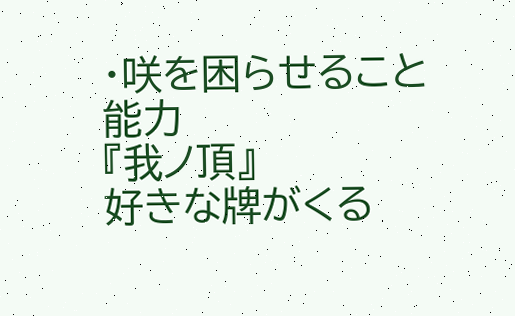・咲を困らせること
能力
『我ノ頂』
好きな牌がくる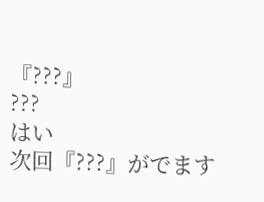『???』
???
はい
次回『???』がでます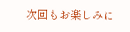次回もお楽しみに